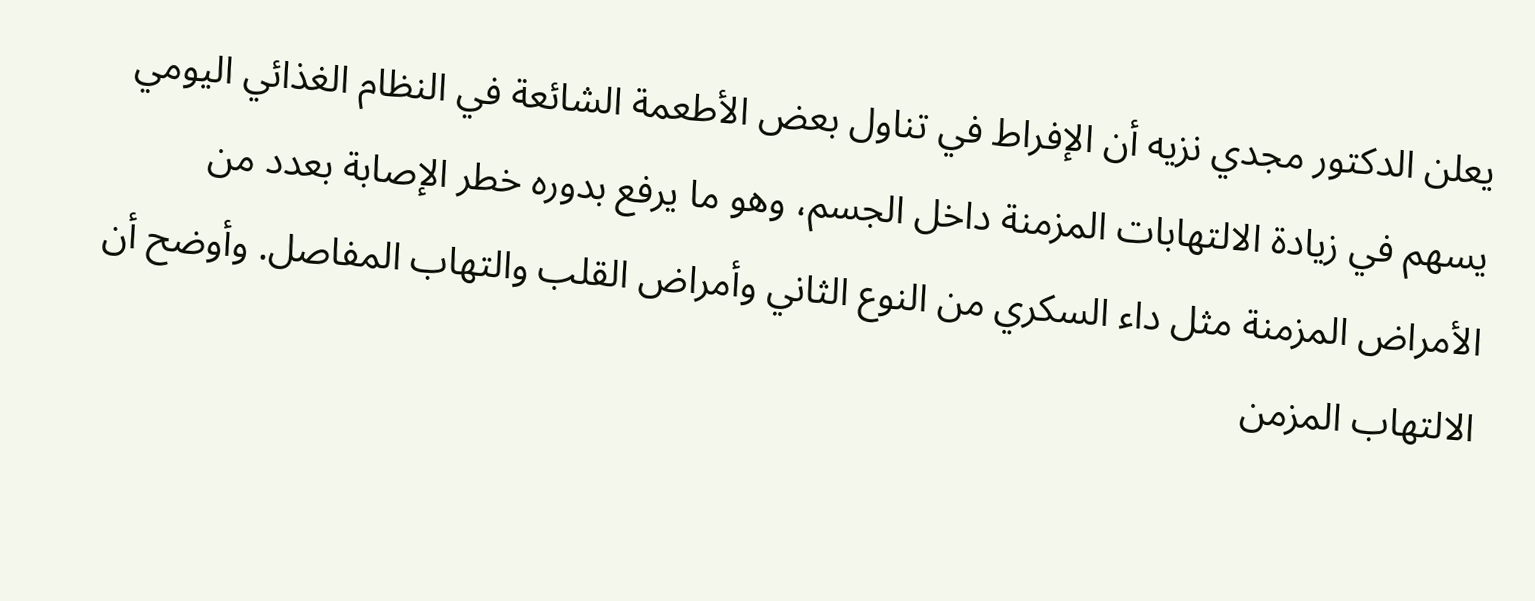يعلن الدكتور مجدي نزيه أن الإفراط في تناول بعض الأطعمة الشائعة في النظام الغذائي اليومي يسهم في زيادة الالتهابات المزمنة داخل الجسم، وهو ما يرفع بدوره خطر الإصابة بعدد من الأمراض المزمنة مثل داء السكري من النوع الثاني وأمراض القلب والتهاب المفاصل. وأوضح أن الالتهاب المزمن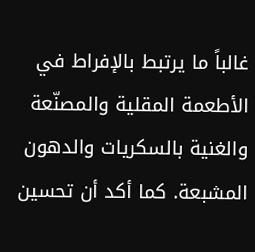غالباً ما يرتبط بالإفراط في الأطعمة المقلية والمصنّعة والغنية بالسكريات والدهون المشبعة. كما أكد أن تحسين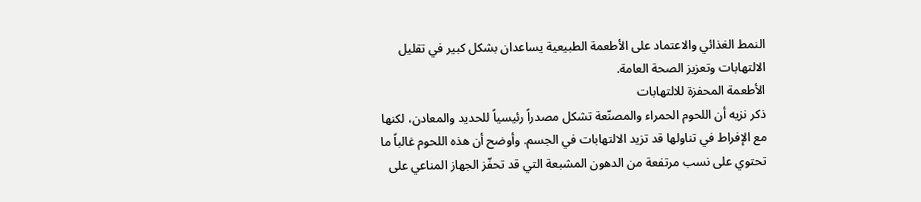النمط الغذائي والاعتماد على الأطعمة الطبيعية يساعدان بشكل كبير في تقليل الالتهابات وتعزيز الصحة العامة.
الأطعمة المحفزة للالتهابات
ذكر نزيه أن اللحوم الحمراء والمصنّعة تشكل مصدراً رئيسياً للحديد والمعادن، لكنها مع الإفراط في تناولها قد تزيد الالتهابات في الجسم. وأوضح أن هذه اللحوم غالباً ما تحتوي على نسب مرتفعة من الدهون المشبعة التي قد تحفّز الجهاز المناعي على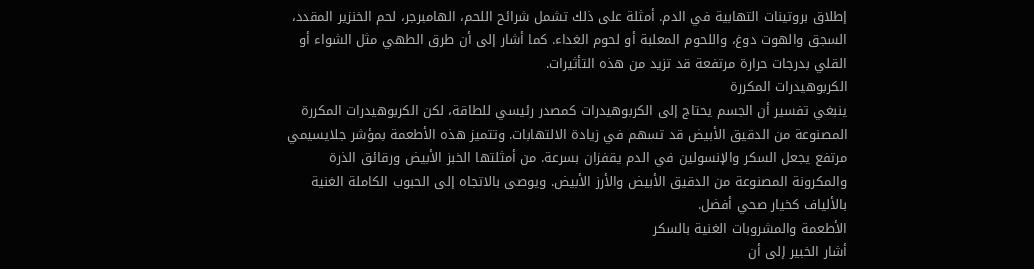إطلاق بروتينات التهابية في الدم. أمثلة على ذلك تشمل شرائح اللحم، الهامبرجر، لحم الخنزير المقدد، السجق والهوت دوغ، واللحوم المعلبة أو لحوم الغداء. كما أشار إلى أن طرق الطهي مثل الشواء أو القلي بدرجات حرارة مرتفعة قد تزيد من هذه التأثيرات.
الكربوهيدرات المكررة
ينبغي تفسير أن الجسم يحتاج إلى الكربوهيدرات كمصدر رئيسي للطاقة، لكن الكربوهيدرات المكررة المصنوعة من الدقيق الأبيض قد تسهم في زيادة الالتهابات. وتتميز هذه الأطعمة بمؤشر جلايسيمي مرتفع يجعل السكر والإنسولين في الدم يقفزان بسرعة. من أمثلتها الخبز الأبيض ورقائق الذرة والمكرونة المصنوعة من الدقيق الأبيض والأرز الأبيض. ويوصى بالاتجاه إلى الحبوب الكاملة الغنية بالألياف كخيار صحي أفضل.
الأطعمة والمشروبات الغنية بالسكر
أشار الخبير إلى أن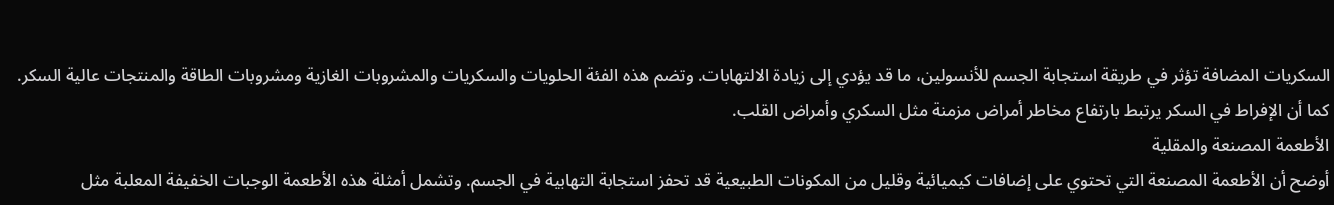السكريات المضافة تؤثر في طريقة استجابة الجسم للأنسولين، ما قد يؤدي إلى زيادة الالتهابات. وتضم هذه الفئة الحلويات والسكريات والمشروبات الغازية ومشروبات الطاقة والمنتجات عالية السكر. كما أن الإفراط في السكر يرتبط بارتفاع مخاطر أمراض مزمنة مثل السكري وأمراض القلب.
الأطعمة المصنعة والمقلية
أوضح أن الأطعمة المصنعة التي تحتوي على إضافات كيميائية وقليل من المكونات الطبيعية قد تحفز استجابة التهابية في الجسم. وتشمل أمثلة هذه الأطعمة الوجبات الخفيفة المعلبة مثل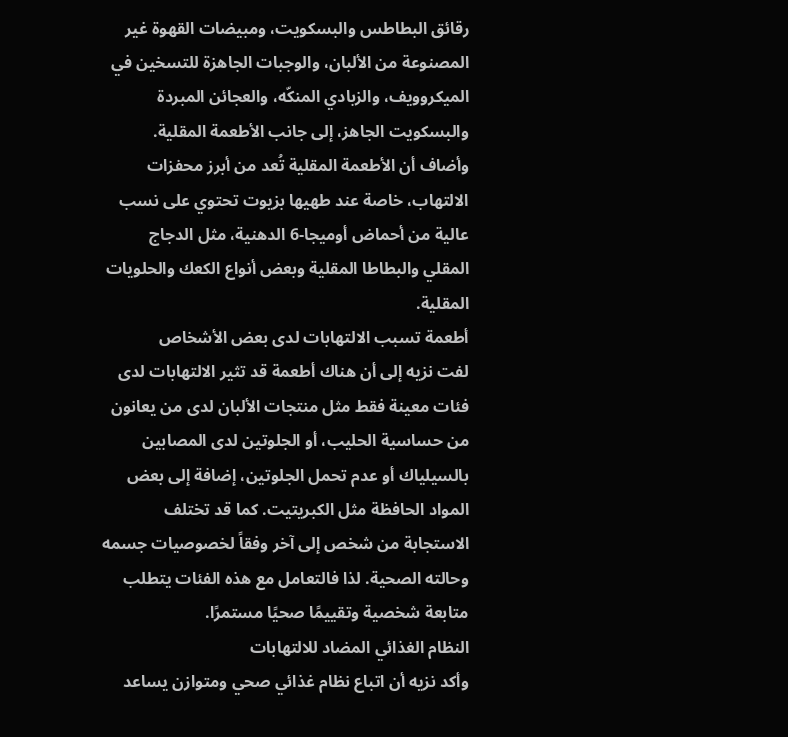رقائق البطاطس والبسكويت، ومبيضات القهوة غير المصنوعة من الألبان، والوجبات الجاهزة للتسخين في الميكروويف، والزبادي المنكّه، والعجائن المبردة والبسكويت الجاهز، إلى جانب الأطعمة المقلية. وأضاف أن الأطعمة المقلية تُعد من أبرز محفزات الالتهاب، خاصة عند طهيها بزيوت تحتوي على نسب عالية من أحماض أوميجا-6 الدهنية، مثل الدجاج المقلي والبطاطا المقلية وبعض أنواع الكعك والحلويات المقلية.
أطعمة تسبب الالتهابات لدى بعض الأشخاص
لفت نزيه إلى أن هناك أطعمة قد تثير الالتهابات لدى فئات معينة فقط مثل منتجات الألبان لدى من يعانون من حساسية الحليب، أو الجلوتين لدى المصابين بالسيلياك أو عدم تحمل الجلوتين، إضافة إلى بعض المواد الحافظة مثل الكبريتيت. كما قد تختلف الاستجابة من شخص إلى آخر وفقاً لخصوصيات جسمه وحالته الصحية. لذا فالتعامل مع هذه الفئات يتطلب متابعة شخصية وتقييمًا صحيًا مستمرًا.
النظام الغذائي المضاد للالتهابات
وأكد نزيه أن اتباع نظام غذائي صحي ومتوازن يساعد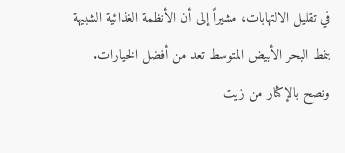في تقليل الالتهابات، مشيراً إلى أن الأنظمة الغذائية الشبيهة بنمط البحر الأبيض المتوسط تعد من أفضل الخيارات. ونصح بالإكثار من زيت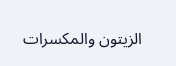الزيتون والمكسرات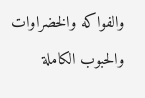والفواكه والخضراوات والحبوب الكاملة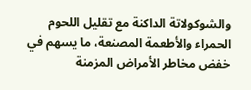والشوكولاتة الداكنة مع تقليل اللحوم الحمراء والأطعمة المصنعة، ما يسهم في خفض مخاطر الأمراض المزمنة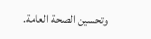وتحسين الصحة العامة.